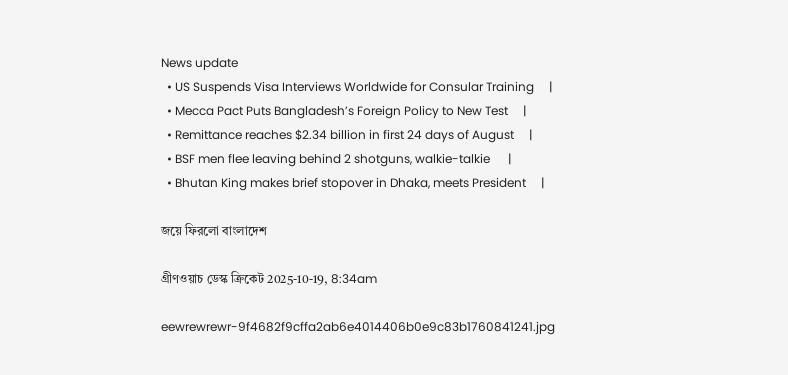News update
  • US Suspends Visa Interviews Worldwide for Consular Training     |
  • Mecca Pact Puts Bangladesh’s Foreign Policy to New Test     |
  • Remittance reaches $2.34 billion in first 24 days of August     |
  • BSF men flee leaving behind 2 shotguns, walkie-talkie      |
  • Bhutan King makes brief stopover in Dhaka, meets President     |

জয়ে ফিরলো বাংলাদেশ

গ্রীণওয়াচ ডেস্ক ক্রিকেট 2025-10-19, 8:34am

eewrewrewr-9f4682f9cffa2ab6e4014406b0e9c83b1760841241.jpg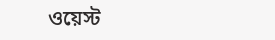ওয়েস্ট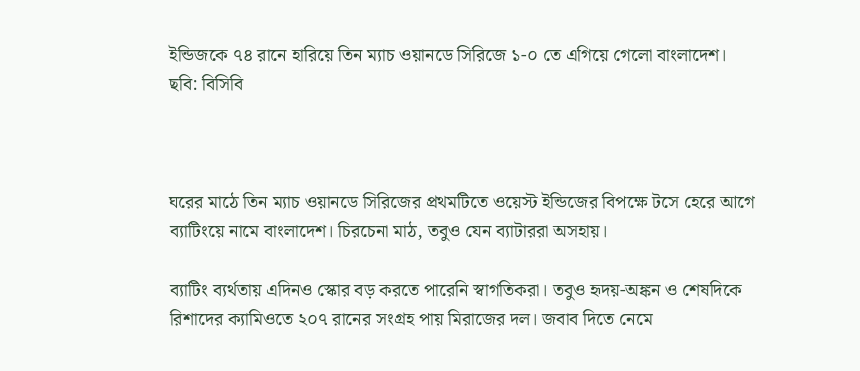ইন্ডিজকে ৭৪ রানে হারিয়ে তিন ম্যাচ ওয়ানডে সিরিজে ১-০ তে এগিয়ে গেলো বাংলাদেশ। ছবি: বিসিবি



ঘরের মাঠে তিন ম্যাচ ওয়ানডে সিরিজের প্রথমটিতে ওয়েস্ট ইন্ডিজের বিপক্ষে টসে হেরে আগে ব্যাটিংয়ে নামে বাংলাদেশ। চিরচেনা মাঠ, তবুও যেন ব্যাটাররা অসহায়।

ব্যাটিং ব্যর্থতায় এদিনও স্কোর বড় করতে পারেনি স্বাগতিকরা। তবুও হৃদয়-অঙ্কন ও শেষদিকে রিশাদের ক্যামিওতে ২০৭ রানের সংগ্রহ পায় মিরাজের দল। জবাব দিতে নেমে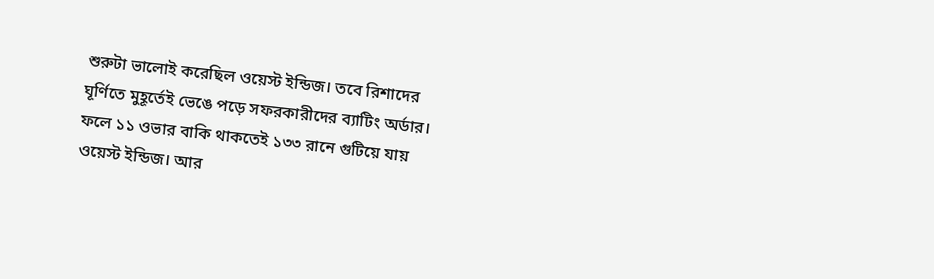শুরুটা ভালোই করেছিল ওয়েস্ট ইন্ডিজ। তবে রিশাদের ঘূর্ণিতে মুহূর্তেই ভেঙে পড়ে সফরকারীদের ব্যাটিং অর্ডার। ফলে ১১ ওভার বাকি থাকতেই ১৩৩ রানে গুটিয়ে যায় ওয়েস্ট ইন্ডিজ। আর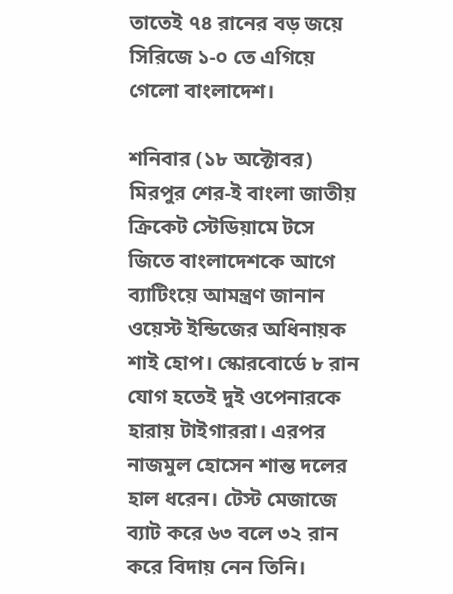তাতেই ৭৪ রানের বড় জয়ে সিরিজে ১-০ তে এগিয়ে গেলো বাংলাদেশ।

শনিবার (১৮ অক্টোবর) মিরপুর শের-ই বাংলা জাতীয় ক্রিকেট স্টেডিয়ামে টসে জিতে বাংলাদেশকে আগে ব্যাটিংয়ে আমন্ত্রণ জানান ওয়েস্ট ইন্ডিজের অধিনায়ক শাই হোপ। স্কোরবোর্ডে ৮ রান যোগ হতেই দুই ওপেনারকে হারায় টাইগাররা। এরপর নাজমুল হোসেন শান্ত দলের হাল ধরেন। টেস্ট মেজাজে ব্যাট করে ৬৩ বলে ৩২ রান করে বিদায় নেন তিনি।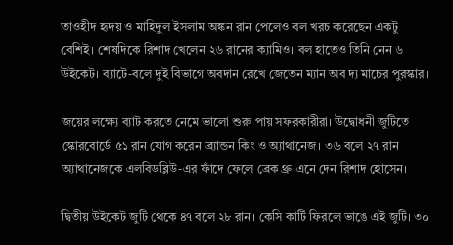তাওহীদ হৃদয় ও মাহিদুল ইসলাম অঙ্কন রান পেলেও বল খরচ করেছেন একটু বেশিই। শেষদিকে রিশাদ খেলেন ২৬ রানের ক্যামিও। বল হাতেও তিনি নেন ৬ উইকেট। ব্যাটে-বলে দুই বিভাগে অবদান রেখে জেতেন ম্যান অব দ্য মাচের পুরস্কার।

জয়ের লক্ষ্যে ব্যাট করতে নেমে ভালো শুরু পায় সফরকারীরা। উদ্বোধনী জুটিতে স্কোরবোর্ডে ৫১ রান যোগ করেন ব্র্যান্ডন কিং ও অ্যাথানেজ। ৩৬ বলে ২৭ রান অ্যাথানেজকে এলবিডব্লিউ-এর ফাঁদে ফেলে ব্রেক থ্রু এনে দেন রিশাদ হোসেন।

দ্বিতীয় উইকেট জুটি থেকে ৪৭ বলে ২৮ রান। কেসি কার্টি ফিরলে ভাঙে এই জুটি। ৩০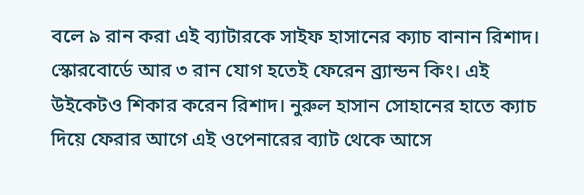বলে ৯ রান করা এই ব্যাটারকে সাইফ হাসানের ক্যাচ বানান রিশাদ। স্কোরবোর্ডে আর ৩ রান যোগ হতেই ফেরেন ব্র্যান্ডন কিং। এই উইকেটও শিকার করেন রিশাদ। নুরুল হাসান সোহানের হাতে ক্যাচ দিয়ে ফেরার আগে এই ওপেনারের ব্যাট থেকে আসে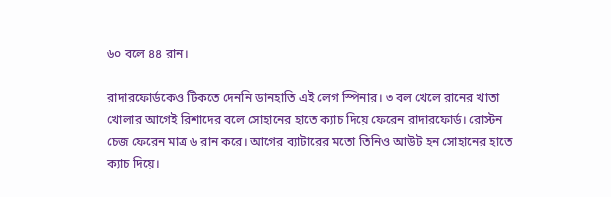৬০ বলে ৪৪ রান।

রাদারফোর্ডকেও টিকতে দেননি ডানহাতি এই লেগ স্পিনার। ৩ বল খেলে রানের খাতা খোলার আগেই রিশাদের বলে সোহানের হাতে ক্যাচ দিয়ে ফেরেন রাদারফোর্ড। রোস্টন চেজ ফেরেন মাত্র ৬ রান করে। আগের ব্যাটারের মতো তিনিও আউট হন সোহানের হাতে ক্যাচ দিয়ে।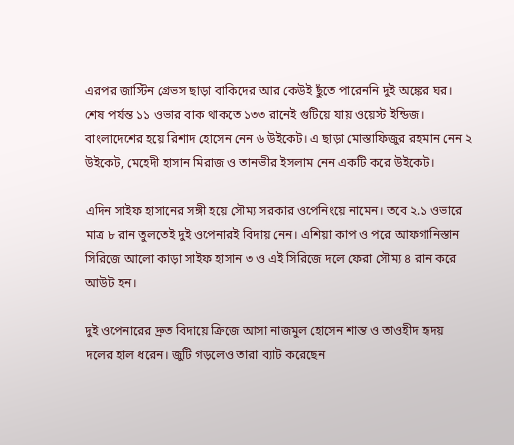এরপর জাস্টিন গ্রেভস ছাড়া বাকিদের আর কেউই ছুঁতে পারেননি দুই অঙ্কের ঘর। শেষ পর্যন্ত ১১ ওভার বাক থাকতে ১৩৩ রানেই গুটিয়ে যায় ওয়েস্ট ইন্ডিজ। বাংলাদেশের হয়ে রিশাদ হোসেন নেন ৬ উইকেট। এ ছাড়া মোস্তাফিজুর রহমান নেন ২ উইকেট, মেহেদী হাসান মিরাজ ও তানভীর ইসলাম নেন একটি করে উইকেট।

এদিন সাইফ হাসানের সঙ্গী হয়ে সৌম্য সরকার ওপেনিংয়ে নামেন। তবে ২.১ ওভারে মাত্র ৮ রান তুলতেই দুই ওপেনারই বিদায় নেন। এশিয়া কাপ ও পরে আফগানিস্তান সিরিজে আলো কাড়া সাইফ হাসান ৩ ও এই সিরিজে দলে ফেরা সৌম্য ৪ রান করে আউট হন।

দুই ওপেনারের দ্রুত বিদায়ে ক্রিজে আসা নাজমুল হোসেন শান্ত ও তাওহীদ হৃদয় দলের হাল ধরেন। জুটি গড়লেও তারা ব্যাট করেছেন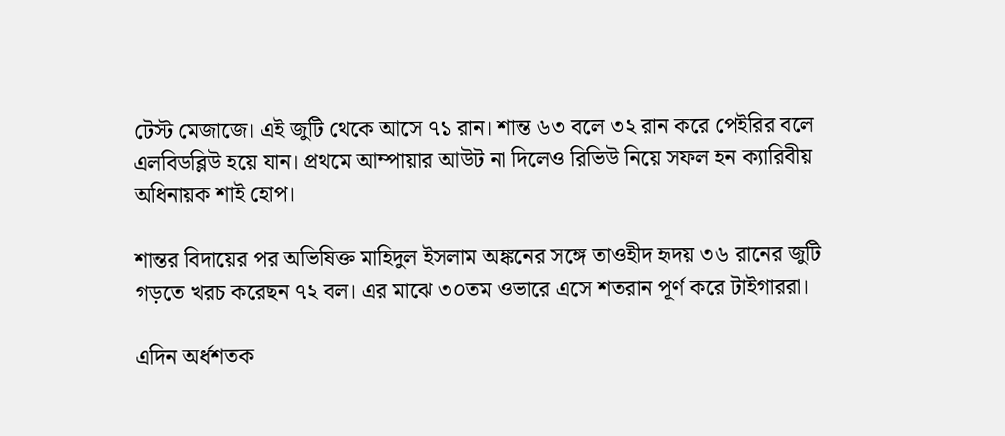টেস্ট মেজাজে। এই জুটি থেকে আসে ৭১ রান। শান্ত ৬৩ বলে ৩২ রান করে পেইরির বলে এলবিডব্লিউ হয়ে যান। প্রথমে আম্পায়ার আউট না দিলেও রিভিউ নিয়ে সফল হন ক্যারিবীয় অধিনায়ক শাই হোপ।

শান্তর বিদায়ের পর অভিষিক্ত মাহিদুল ইসলাম অঙ্কনের সঙ্গে তাওহীদ হৃদয় ৩৬ রানের জুটি গড়তে খরচ করেছন ৭২ বল। এর মাঝে ৩০তম ওভারে এসে শতরান পূর্ণ করে টাইগাররা।

এদিন অর্ধশতক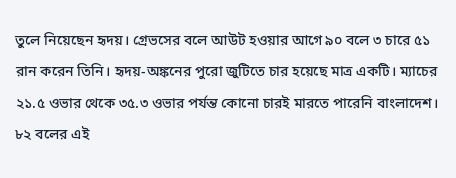তুলে নিয়েছেন হৃদয়। গ্রেভসের বলে আউট হওয়ার আগে ৯০ বলে ৩ চারে ৫১ রান করেন তিনি। হৃদয়-অঙ্কনের পুরো জুটিতে চার হয়েছে মাত্র একটি। ম্যাচের ২১.৫ ওভার থেকে ৩৫.৩ ওভার পর্যন্ত কোনো চারই মারতে পারেনি বাংলাদেশ।   ৮২ বলের এই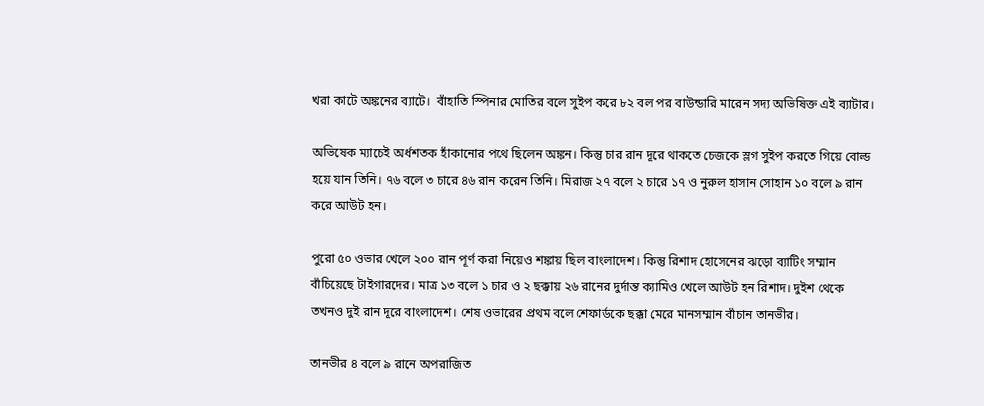খরা কাটে অঙ্কনের ব্যাটে।  বাঁহাতি স্পিনার মোতির বলে সুইপ করে ৮২ বল পর বাউন্ডারি মারেন সদ্য অভিষিক্ত এই ব্যাটার।

অভিষেক ম্যাচেই অর্ধশতক হাঁকানোর পথে ছিলেন অঙ্কন। কিন্তু চার রান দূরে থাকতে চেজকে স্লগ সুইপ করতে গিয়ে বোল্ড হয়ে যান তিনি। ৭৬ বলে ৩ চারে ৪৬ রান করেন তিনি। মিরাজ ২৭ বলে ২ চারে ১৭ ও নুরুল হাসান সোহান ১০ বলে ৯ রান করে আউট হন।

পুরো ৫০ ওভার খেলে ২০০ রান পূর্ণ করা নিয়েও শঙ্কায় ছিল বাংলাদেশ। কিন্তু রিশাদ হোসেনের ঝড়ো ব্যাটিং সম্মান বাঁচিয়েছে টাইগারদের। মাত্র ১৩ বলে ১ চার ও ২ ছক্কায় ২৬ রানের দুর্দান্ত ক্যামিও খেলে আউট হন রিশাদ। দুইশ থেকে তখনও দুই রান দূরে বাংলাদেশ। শেষ ওভারের প্রথম বলে শেফার্ডকে ছক্কা মেরে মানসম্মান বাঁচান তানভীর।

তানভীর ৪ বলে ৯ রানে অপরাজিত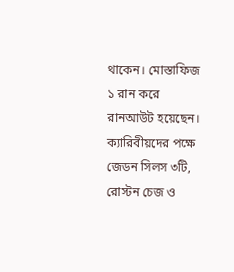থাকেন। মোস্তাফিজ ১ রান করে রানআউট হয়েছেন। ক্যারিবীয়দের পক্ষে জেডন সিলস ৩টি, রোস্টন চেজ ও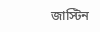জাস্টিন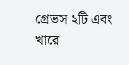গ্রেভস ২টি এবং খারে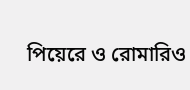পিয়েরে ও রোমারিও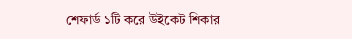শেফার্ড ১টি করে উইকেট শিকার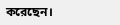করেছেন।